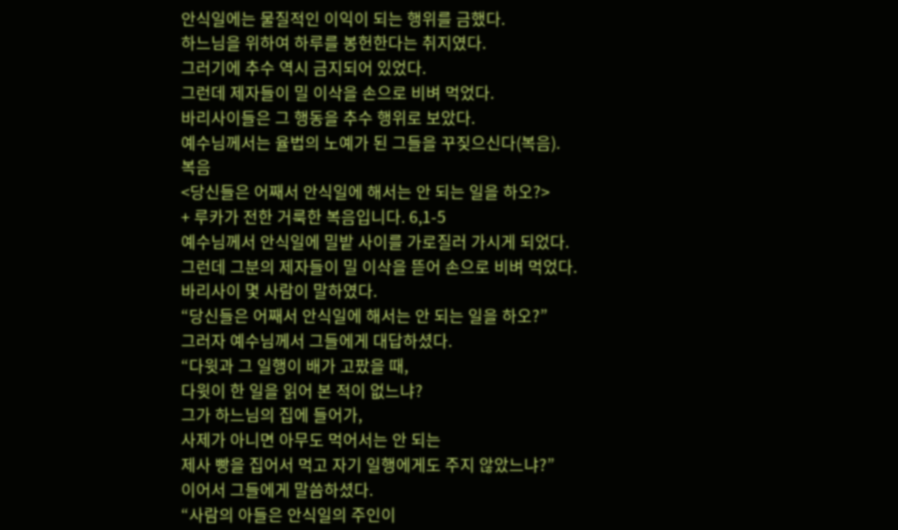안식일에는 물질적인 이익이 되는 행위를 금했다.
하느님을 위하여 하루를 봉헌한다는 취지였다.
그러기에 추수 역시 금지되어 있었다.
그런데 제자들이 밀 이삭을 손으로 비벼 먹었다.
바리사이들은 그 행동을 추수 행위로 보았다.
예수님께서는 율법의 노예가 된 그들을 꾸짖으신다(복음).
복음
<당신들은 어째서 안식일에 해서는 안 되는 일을 하오?>
+ 루카가 전한 거룩한 복음입니다. 6,1-5
예수님께서 안식일에 밀밭 사이를 가로질러 가시게 되었다.
그런데 그분의 제자들이 밀 이삭을 뜯어 손으로 비벼 먹었다.
바리사이 몇 사람이 말하였다.
“당신들은 어째서 안식일에 해서는 안 되는 일을 하오?”
그러자 예수님께서 그들에게 대답하셨다.
“다윗과 그 일행이 배가 고팠을 때,
다윗이 한 일을 읽어 본 적이 없느냐?
그가 하느님의 집에 들어가,
사제가 아니면 아무도 먹어서는 안 되는
제사 빵을 집어서 먹고 자기 일행에게도 주지 않았느냐?”
이어서 그들에게 말씀하셨다.
“사람의 아들은 안식일의 주인이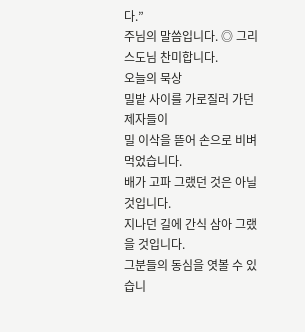다.”
주님의 말씀입니다. ◎ 그리스도님 찬미합니다.
오늘의 묵상
밀밭 사이를 가로질러 가던 제자들이
밀 이삭을 뜯어 손으로 비벼 먹었습니다.
배가 고파 그랬던 것은 아닐 것입니다.
지나던 길에 간식 삼아 그랬을 것입니다.
그분들의 동심을 엿볼 수 있습니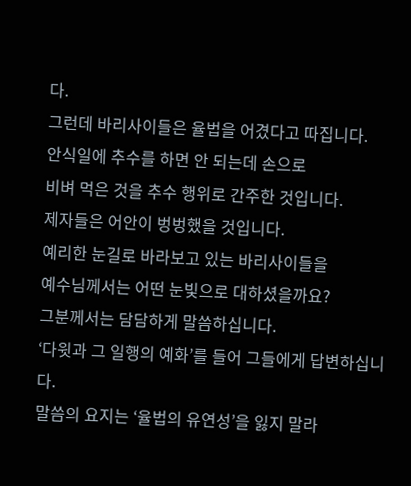다.
그런데 바리사이들은 율법을 어겼다고 따집니다.
안식일에 추수를 하면 안 되는데 손으로
비벼 먹은 것을 추수 행위로 간주한 것입니다.
제자들은 어안이 벙벙했을 것입니다.
예리한 눈길로 바라보고 있는 바리사이들을
예수님께서는 어떤 눈빛으로 대하셨을까요?
그분께서는 담담하게 말씀하십니다.
‘다윗과 그 일행의 예화’를 들어 그들에게 답변하십니다.
말씀의 요지는 ‘율법의 유연성’을 잃지 말라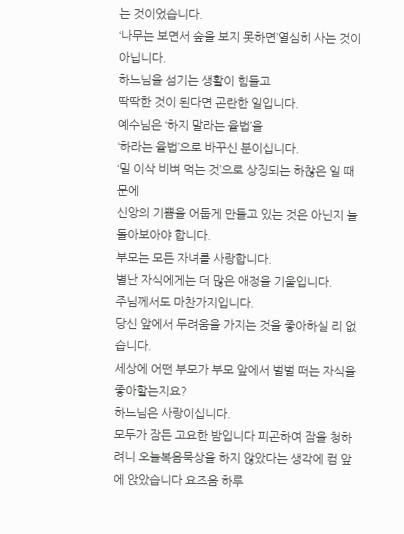는 것이었습니다.
‘나무는 보면서 숲을 보지 못하면’열심히 사는 것이 아닙니다.
하느님을 섬기는 생활이 힘들고
딱딱한 것이 된다면 곤란한 일입니다.
예수님은 ‘하지 말라는 율법’을
‘하라는 율법’으로 바꾸신 분이십니다.
‘밀 이삭 비벼 먹는 것’으로 상징되는 하찮은 일 때문에
신앙의 기쁨을 어둡게 만들고 있는 것은 아닌지 늘 돌아보아야 합니다.
부모는 모든 자녀를 사랑합니다.
별난 자식에게는 더 많은 애정을 기울입니다.
주님께서도 마찬가지입니다.
당신 앞에서 두려움을 가지는 것을 좋아하실 리 없습니다.
세상에 어떤 부모가 부모 앞에서 벌벌 떠는 자식을 좋아할는지요?
하느님은 사랑이십니다.
모두가 잠든 고요한 밤입니다 피곤하여 잠을 청하려니 오늘복음묵상을 하지 않았다는 생각에 컴 앞에 앉았습니다 요즈음 하루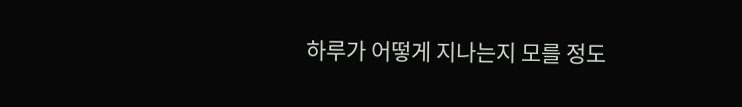하루가 어떻게 지나는지 모를 정도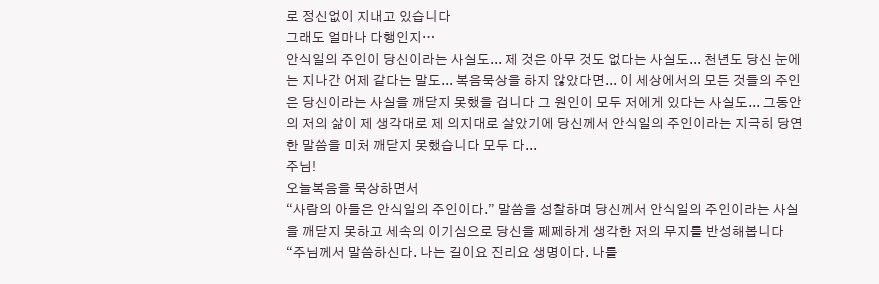로 정신없이 지내고 있습니다
그래도 얼마나 다행인지…
안식일의 주인이 당신이라는 사실도... 제 것은 아무 것도 없다는 사실도... 천년도 당신 눈에는 지나간 어제 같다는 말도... 복음묵상을 하지 않았다면... 이 세상에서의 모든 것들의 주인은 당신이라는 사실을 깨닫지 못했을 겁니다 그 원인이 모두 저에게 있다는 사실도... 그동안의 저의 삶이 제 생각대로 제 의지대로 살았기에 당신께서 안식일의 주인이라는 지극히 당연한 말씀을 미처 깨닫지 못했습니다 모두 다...
주님!
오늘복음을 묵상하면서
“사람의 아들은 안식일의 주인이다.” 말씀을 성찰하며 당신께서 안식일의 주인이라는 사실을 깨닫지 못하고 세속의 이기심으로 당신을 쩨쩨하게 생각한 저의 무지를 반성해봅니다
“주님께서 말씀하신다. 나는 길이요 진리요 생명이다. 나를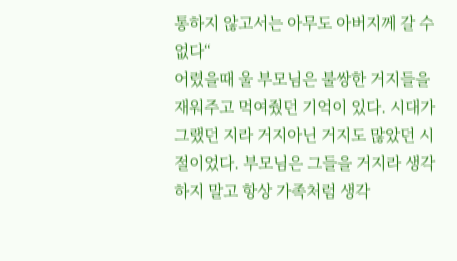통하지 않고서는 아무도 아버지께 갈 수 없다“
어렸을때 울 부모님은 불쌍한 거지들을 재워주고 먹여줬던 기억이 있다. 시대가 그랬던 지라 거지아닌 거지도 많았던 시절이었다. 부모님은 그들을 거지라 생각하지 말고 항상 가족처럼 생각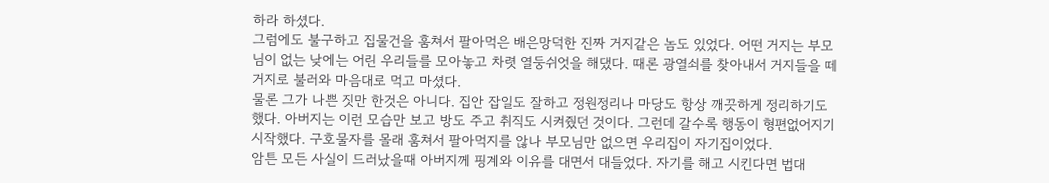하라 하셨다.
그럼에도 불구하고 집물건을 훔쳐서 팔아먹은 배은망덕한 진짜 거지같은 놈도 있었다. 어떤 거지는 부모님이 없는 낮에는 어린 우리들를 모아놓고 차렷 열둥쉬엇을 해댔다. 때론 광열쇠를 찾아내서 거지들을 떼거지로 불러와 마음대로 먹고 마셨다.
물론 그가 나쁜 짓만 한것은 아니다. 집안 잡일도 잘하고 정원정리나 마당도 항상 깨끗하게 정리하기도 했다. 아버지는 이런 모습만 보고 방도 주고 취직도 시켜줬던 것이다. 그런데 갈수록 행동이 형편없어지기 시작했다. 구호물자를 몰래 훔쳐서 팔아먹지를 않나 부모님만 없으면 우리집이 자기집이었다.
암튼 모든 사실이 드러났을때 아버지께 핑계와 이유를 대면서 대들었다. 자기를 해고 시킨다면 법대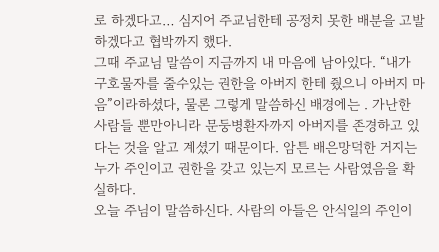로 하겠다고… 심지어 주교님한테 공정치 못한 배분을 고발하겠다고 협박까지 했다.
그때 주교님 말씀이 지금까지 내 마음에 남아있다. “내가 구호물자를 줄수있는 권한을 아버지 한테 줬으니 아버지 마음”이라하셨다, 물론 그렇게 말씀하신 배경에는 . 가난한 사람들 뿐만아니라 문둥병환자까지 아버지를 존경하고 있다는 것을 알고 계셨기 때문이다. 암튼 배은망덕한 거지는 누가 주인이고 권한을 갖고 있는지 모르는 사람였음을 확실하다.
오늘 주님이 말씀하신다. 사람의 아들은 안식일의 주인이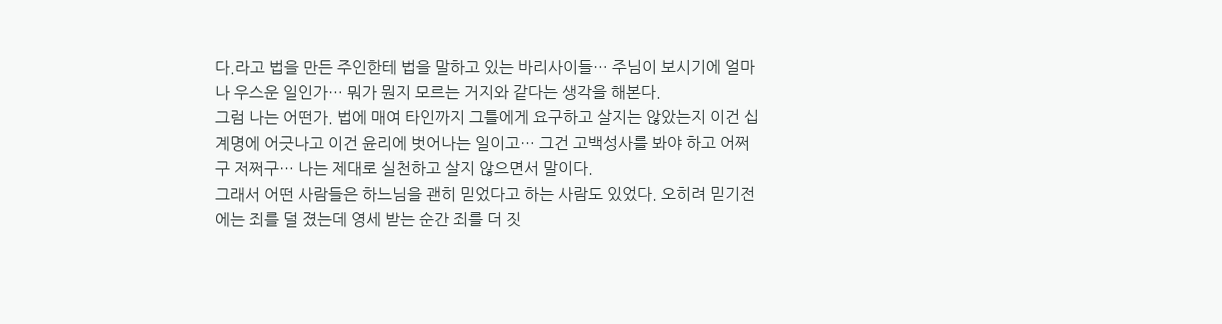다.라고 법을 만든 주인한테 법을 말하고 있는 바리사이들… 주님이 보시기에 얼마나 우스운 일인가… 뭐가 뭔지 모르는 거지와 같다는 생각을 해본다.
그럼 나는 어떤가. 법에 매여 타인까지 그틀에게 요구하고 살지는 않았는지 이건 십계명에 어긋나고 이건 윤리에 벗어나는 일이고… 그건 고백성사를 봐야 하고 어쩌구 저쩌구… 나는 제대로 실천하고 살지 않으면서 말이다.
그래서 어떤 사람들은 하느님을 괜히 믿었다고 하는 사람도 있었다. 오히려 믿기전에는 죄를 덜 졌는데 영세 받는 순간 죄를 더 짓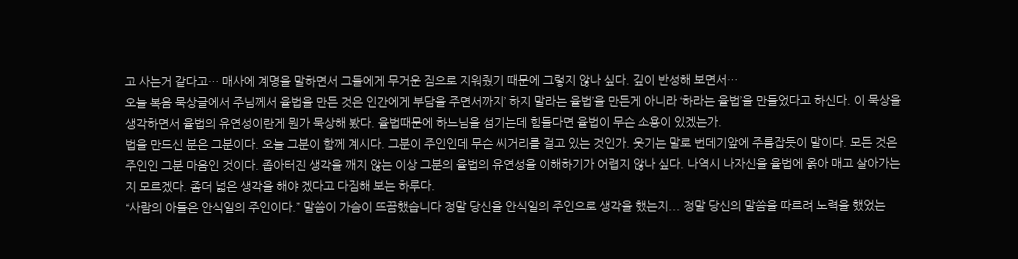고 사는거 같다고… 매사에 계명을 말하면서 그들에게 무거운 짐으로 지워줬기 때문에 그렇지 않나 싶다. 깊이 반성해 보면서…
오늘 복음 묵상글에서 주님께서 율법을 만든 것은 인간에게 부담을 주면서까지’ 하지 말라는 율법’을 만든게 아니라 ‘하라는 율법’을 만들었다고 하신다. 이 묵상을 생각하면서 율법의 유연성이란게 뭔가 묵상해 봤다. 율법때문에 하느님을 섬기는데 힘들다면 율법이 무슨 소용이 있겠는가.
법을 만드신 분은 그분이다. 오늘 그분이 함께 계시다. 그분이 주인인데 무슨 씨거리를 걸고 있는 것인가. 웃기는 말로 번데기앞에 주름잡듯이 말이다. 모든 것은 주인인 그분 마음인 것이다. 좁아터진 생각을 깨지 않는 이상 그분의 율법의 유연성을 이해하기가 어렵지 않나 싶다. 나역시 나자신을 율법에 옭아 매고 살아가는지 모르겠다. 좀더 넓은 생각을 해야 겠다고 다짐해 보는 하루다.
“사람의 아들은 안식일의 주인이다.” 말씀이 가슴이 뜨끔했습니다 정말 당신을 안식일의 주인으로 생각을 했는지... 정말 당신의 말씀을 따르려 노력을 했었는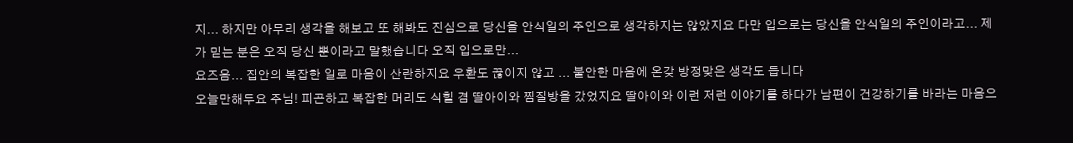지... 하지만 아무리 생각을 해보고 또 해봐도 진심으로 당신을 안식일의 주인으로 생각하지는 않았지요 다만 입으로는 당신을 안식일의 주인이라고... 제가 믿는 분은 오직 당신 뿐이라고 말했습니다 오직 입으로만...
요즈음... 집안의 복잡한 일로 마음이 산란하지요 우환도 끊이지 않고 ... 불안한 마음에 온갖 방정맞은 생각도 듭니다
오늘만해두요 주님! 피곤하고 복잡한 머리도 식힐 겸 딸아이와 찜질방을 갔었지요 딸아이와 이런 저런 이야기를 하다가 남편이 건강하기를 바라는 마음으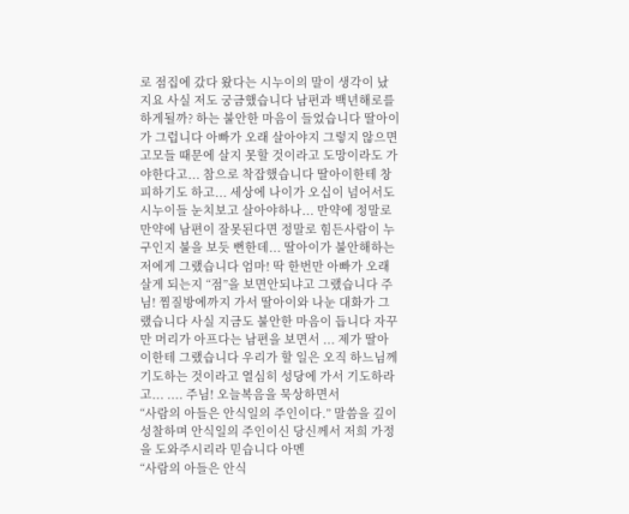로 점집에 갔다 왔다는 시누이의 말이 생각이 났지요 사실 저도 궁금했습니다 남편과 백년해로를 하게될까? 하는 불안한 마음이 들었습니다 딸아이가 그럽니다 아빠가 오래 살아야지 그렇지 않으면 고모들 때문에 살지 못할 것이라고 도망이라도 가야한다고... 참으로 착잡했습니다 딸아이한테 창피하기도 하고... 세상에 나이가 오십이 넘어서도 시누이들 눈치보고 살아야하나... 만약에 정말로 만약에 남편이 잘못된다면 정말로 힘든사람이 누구인지 불을 보듯 뻔한데... 딸아이가 불안해하는 저에게 그랬습니다 엄마! 딱 한번만 아빠가 오래 살게 되는지 “점”을 보면안되냐고 그랬습니다 주님! 찜질방에까지 가서 딸아이와 나눈 대화가 그랬습니다 사실 지금도 불안한 마음이 듭니다 자꾸만 머리가 아프다는 남편을 보면서 ... 제가 딸아이한테 그랬습니다 우리가 할 일은 오직 하느님께 기도하는 것이라고 열심히 성당에 가서 기도하라고... .... 주님! 오늘복음을 묵상하면서
“사람의 아들은 안식일의 주인이다.” 말씀을 깊이 성찰하며 안식일의 주인이신 당신께서 저희 가정을 도와주시리라 믿습니다 아멘
“사람의 아들은 안식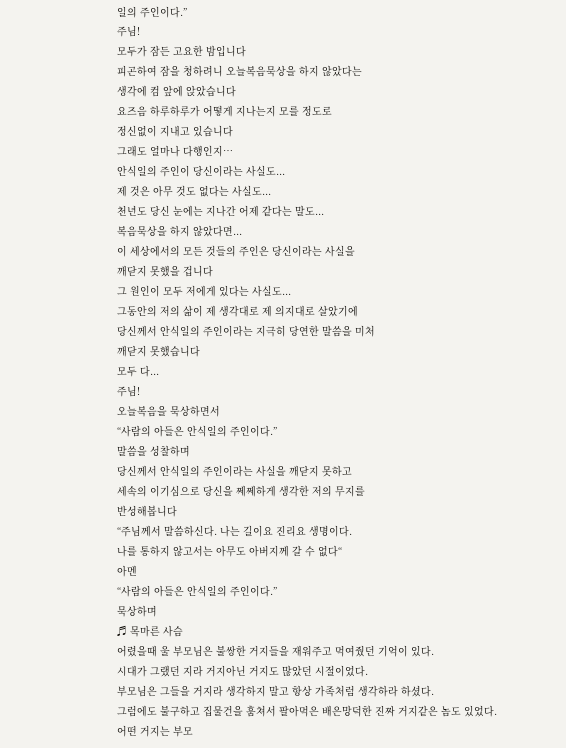일의 주인이다.”
주님!
모두가 잠든 고요한 밤입니다
피곤하여 잠을 청하려니 오늘복음묵상을 하지 않았다는
생각에 컴 앞에 앉았습니다
요즈음 하루하루가 어떻게 지나는지 모를 정도로
정신없이 지내고 있습니다
그래도 얼마나 다행인지…
안식일의 주인이 당신이라는 사실도...
제 것은 아무 것도 없다는 사실도...
천년도 당신 눈에는 지나간 어제 같다는 말도...
복음묵상을 하지 않았다면...
이 세상에서의 모든 것들의 주인은 당신이라는 사실을
깨닫지 못했을 겁니다
그 원인이 모두 저에게 있다는 사실도...
그동안의 저의 삶이 제 생각대로 제 의지대로 살았기에
당신께서 안식일의 주인이라는 지극히 당연한 말씀을 미처
깨닫지 못했습니다
모두 다...
주님!
오늘복음을 묵상하면서
“사람의 아들은 안식일의 주인이다.”
말씀을 성찰하며
당신께서 안식일의 주인이라는 사실을 깨닫지 못하고
세속의 이기심으로 당신을 쩨쩨하게 생각한 저의 무지를
반성해봅니다
“주님께서 말씀하신다. 나는 길이요 진리요 생명이다.
나를 통하지 않고서는 아무도 아버지께 갈 수 없다“
아멘
“사람의 아들은 안식일의 주인이다.”
묵상하며
♬ 목마른 사슴
어렸을때 울 부모님은 불쌍한 거지들을 재워주고 먹여줬던 기억이 있다.
시대가 그랬던 지라 거지아닌 거지도 많았던 시절이었다.
부모님은 그들을 거지라 생각하지 말고 항상 가족처럼 생각하라 하셨다.
그럼에도 불구하고 집물건을 훔쳐서 팔아먹은 배은망덕한 진짜 거지같은 놈도 있었다.
어떤 거지는 부모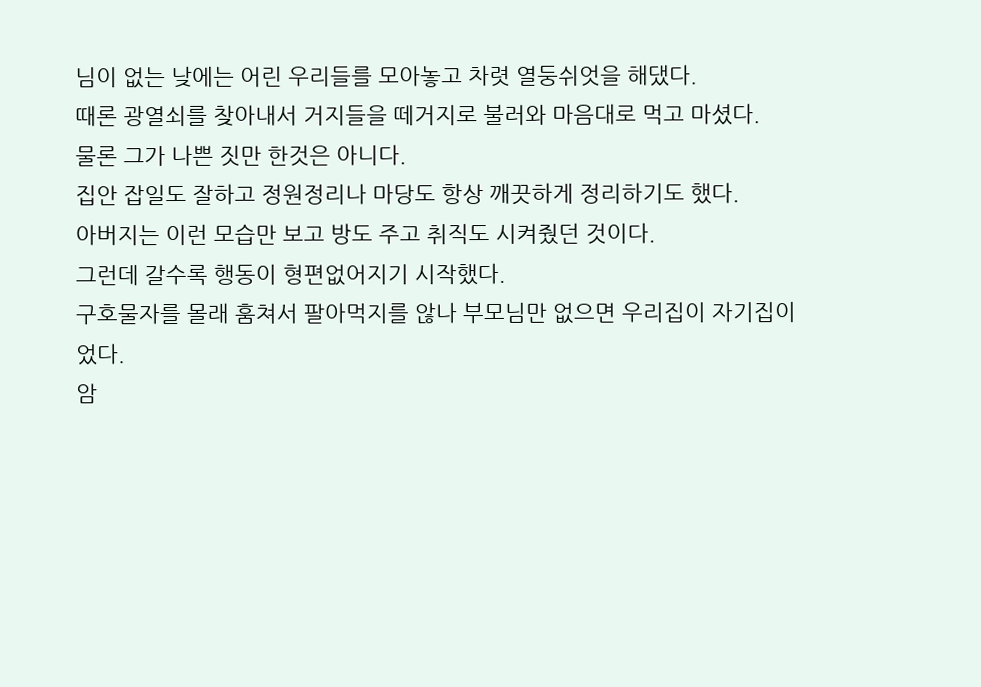님이 없는 낮에는 어린 우리들를 모아놓고 차렷 열둥쉬엇을 해댔다.
때론 광열쇠를 찾아내서 거지들을 떼거지로 불러와 마음대로 먹고 마셨다.
물론 그가 나쁜 짓만 한것은 아니다.
집안 잡일도 잘하고 정원정리나 마당도 항상 깨끗하게 정리하기도 했다.
아버지는 이런 모습만 보고 방도 주고 취직도 시켜줬던 것이다.
그런데 갈수록 행동이 형편없어지기 시작했다.
구호물자를 몰래 훔쳐서 팔아먹지를 않나 부모님만 없으면 우리집이 자기집이었다.
암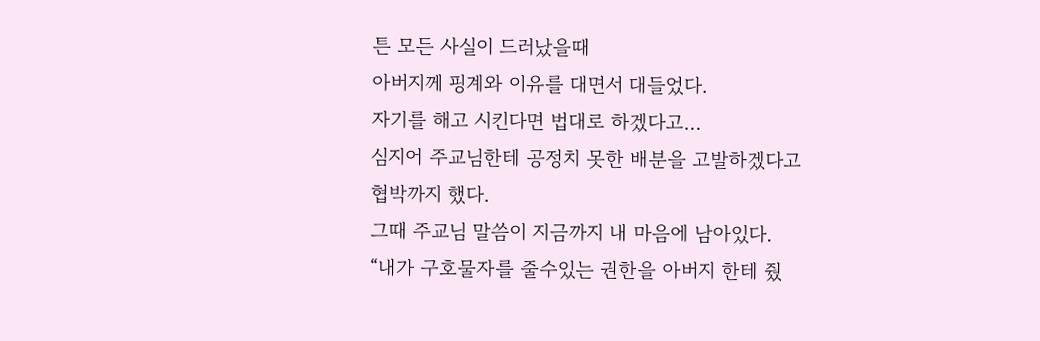튼 모든 사실이 드러났을때
아버지께 핑계와 이유를 대면서 대들었다.
자기를 해고 시킨다면 법대로 하겠다고…
심지어 주교님한테 공정치 못한 배분을 고발하겠다고 협박까지 했다.
그때 주교님 말씀이 지금까지 내 마음에 남아있다.
“내가 구호물자를 줄수있는 권한을 아버지 한테 줬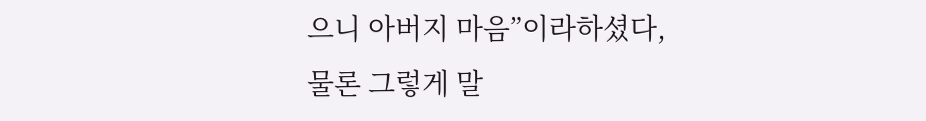으니 아버지 마음”이라하셨다,
물론 그렇게 말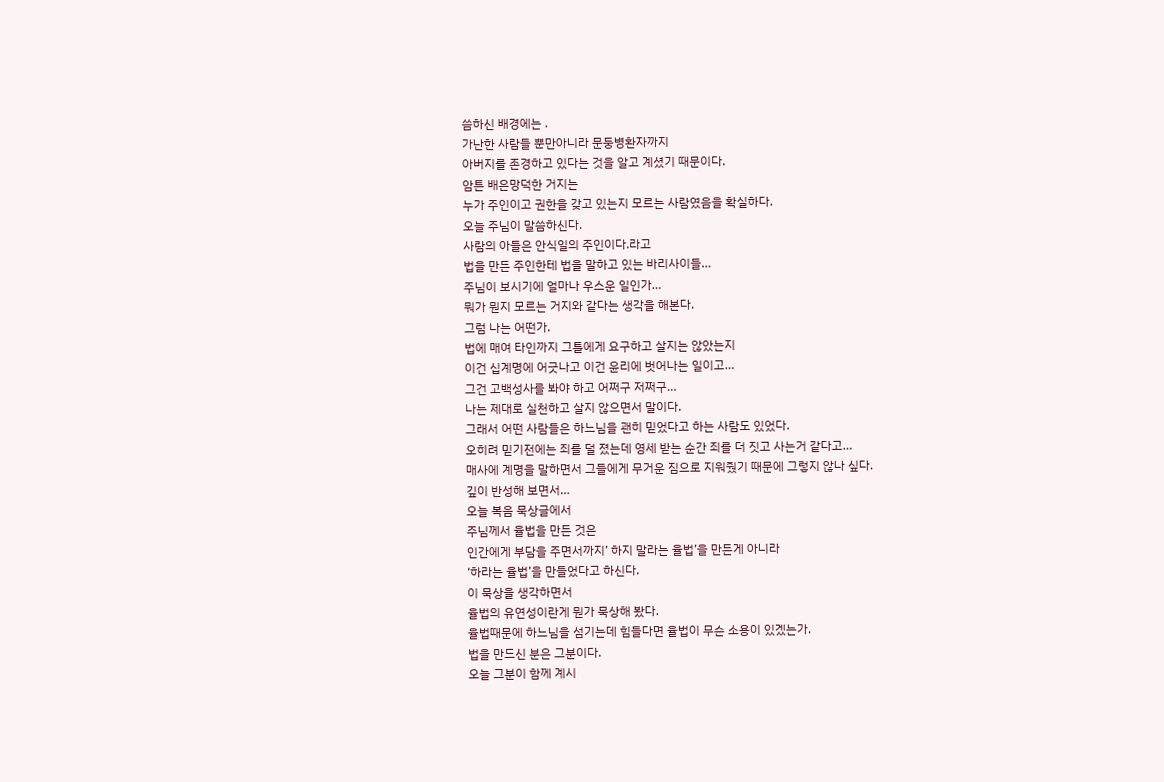씀하신 배경에는 .
가난한 사람들 뿐만아니라 문둥병환자까지
아버지를 존경하고 있다는 것을 알고 계셨기 때문이다.
암튼 배은망덕한 거지는
누가 주인이고 권한을 갖고 있는지 모르는 사람였음을 확실하다.
오늘 주님이 말씀하신다.
사람의 아들은 안식일의 주인이다.라고
법을 만든 주인한테 법을 말하고 있는 바리사이들…
주님이 보시기에 얼마나 우스운 일인가…
뭐가 뭔지 모르는 거지와 같다는 생각을 해본다.
그럼 나는 어떤가.
법에 매여 타인까지 그틀에게 요구하고 살지는 않았는지
이건 십계명에 어긋나고 이건 윤리에 벗어나는 일이고…
그건 고백성사를 봐야 하고 어쩌구 저쩌구…
나는 제대로 실천하고 살지 않으면서 말이다.
그래서 어떤 사람들은 하느님을 괜히 믿었다고 하는 사람도 있었다.
오히려 믿기전에는 죄를 덜 졌는데 영세 받는 순간 죄를 더 짓고 사는거 같다고…
매사에 계명을 말하면서 그들에게 무거운 짐으로 지워줬기 때문에 그렇지 않나 싶다.
깊이 반성해 보면서…
오늘 복음 묵상글에서
주님께서 율법을 만든 것은
인간에게 부담을 주면서까지’ 하지 말라는 율법’을 만든게 아니라
‘하라는 율법’을 만들었다고 하신다.
이 묵상을 생각하면서
율법의 유연성이란게 뭔가 묵상해 봤다.
율법때문에 하느님을 섬기는데 힘들다면 율법이 무슨 소용이 있겠는가.
법을 만드신 분은 그분이다.
오늘 그분이 함께 계시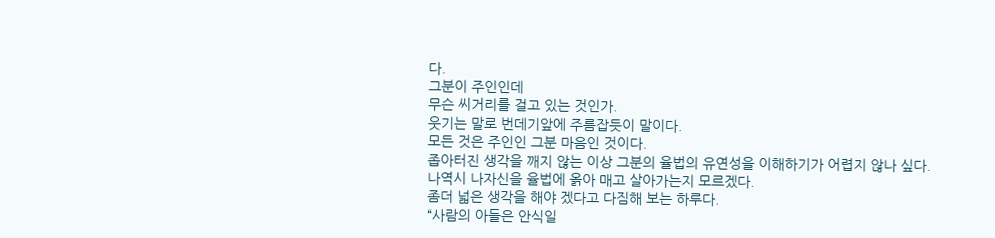다.
그분이 주인인데
무슨 씨거리를 걸고 있는 것인가.
웃기는 말로 번데기앞에 주름잡듯이 말이다.
모든 것은 주인인 그분 마음인 것이다.
좁아터진 생각을 깨지 않는 이상 그분의 율법의 유연성을 이해하기가 어렵지 않나 싶다.
나역시 나자신을 율법에 옭아 매고 살아가는지 모르겠다.
좀더 넓은 생각을 해야 겠다고 다짐해 보는 하루다.
“사람의 아들은 안식일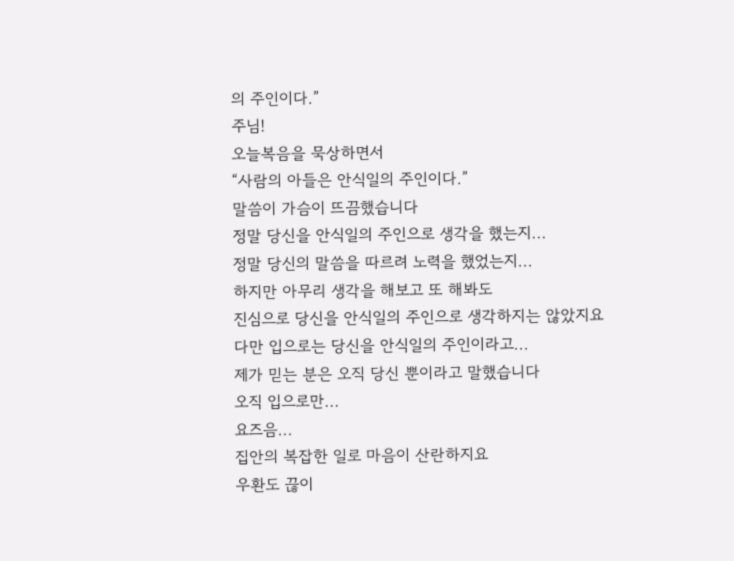의 주인이다.”
주님!
오늘복음을 묵상하면서
“사람의 아들은 안식일의 주인이다.”
말씀이 가슴이 뜨끔했습니다
정말 당신을 안식일의 주인으로 생각을 했는지...
정말 당신의 말씀을 따르려 노력을 했었는지...
하지만 아무리 생각을 해보고 또 해봐도
진심으로 당신을 안식일의 주인으로 생각하지는 않았지요
다만 입으로는 당신을 안식일의 주인이라고...
제가 믿는 분은 오직 당신 뿐이라고 말했습니다
오직 입으로만...
요즈음...
집안의 복잡한 일로 마음이 산란하지요
우환도 끊이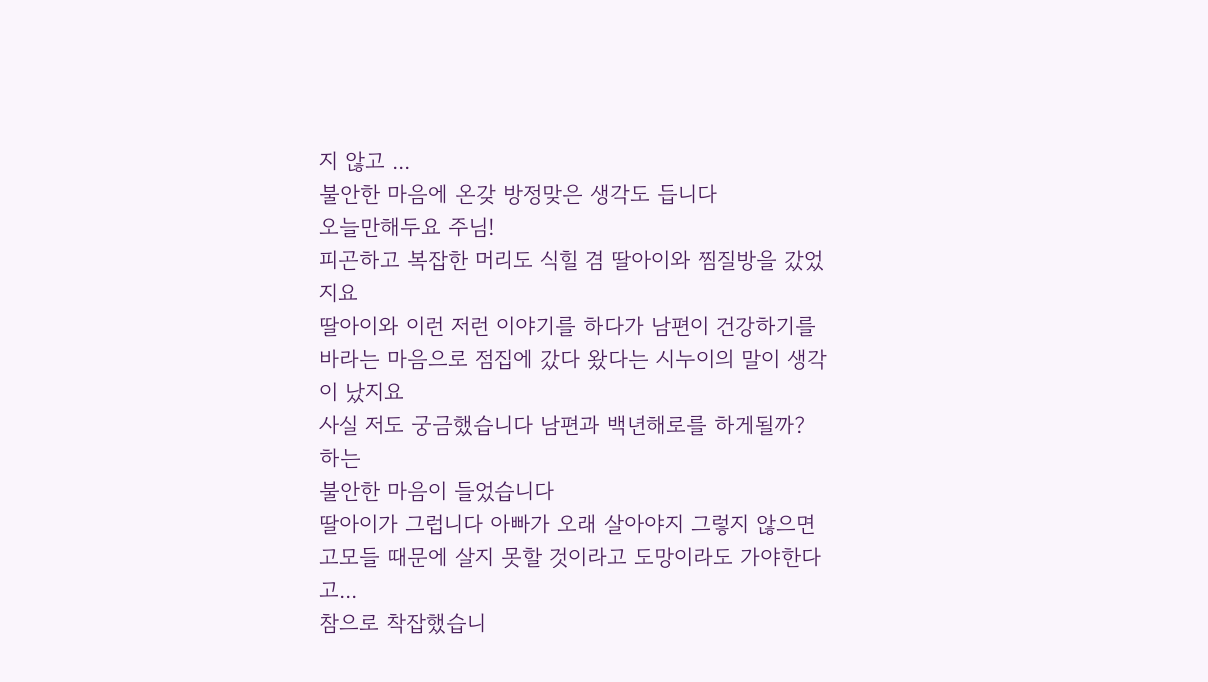지 않고 ...
불안한 마음에 온갖 방정맞은 생각도 듭니다
오늘만해두요 주님!
피곤하고 복잡한 머리도 식힐 겸 딸아이와 찜질방을 갔었지요
딸아이와 이런 저런 이야기를 하다가 남편이 건강하기를
바라는 마음으로 점집에 갔다 왔다는 시누이의 말이 생각이 났지요
사실 저도 궁금했습니다 남편과 백년해로를 하게될까? 하는
불안한 마음이 들었습니다
딸아이가 그럽니다 아빠가 오래 살아야지 그렇지 않으면
고모들 때문에 살지 못할 것이라고 도망이라도 가야한다고...
참으로 착잡했습니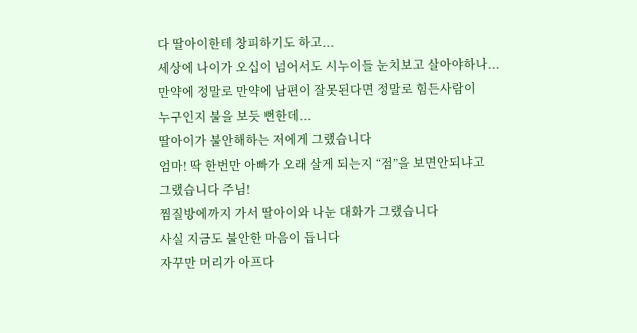다 딸아이한테 창피하기도 하고...
세상에 나이가 오십이 넘어서도 시누이들 눈치보고 살아야하나...
만약에 정말로 만약에 남편이 잘못된다면 정말로 힘든사람이
누구인지 불을 보듯 뻔한데...
딸아이가 불안해하는 저에게 그랬습니다
엄마! 딱 한번만 아빠가 오래 살게 되는지 “점”을 보면안되냐고
그랬습니다 주님!
찜질방에까지 가서 딸아이와 나눈 대화가 그랬습니다
사실 지금도 불안한 마음이 듭니다
자꾸만 머리가 아프다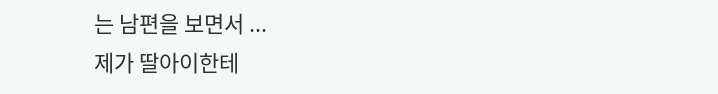는 남편을 보면서 ...
제가 딸아이한테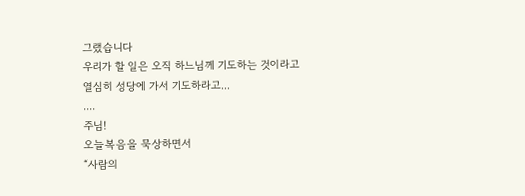그랬습니다
우리가 할 일은 오직 하느님께 기도하는 것이라고
열심히 성당에 가서 기도하라고...
....
주님!
오늘복음을 묵상하면서
“사람의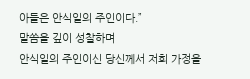아들은 안식일의 주인이다.”
말씀을 깊이 성찰하며
안식일의 주인이신 당신께서 저희 가정을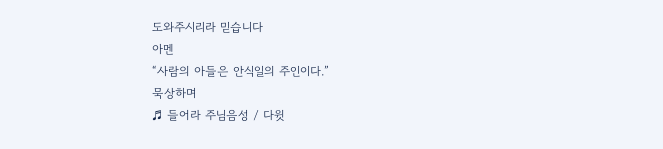도와주시리라 믿습니다
아멘
“사람의 아들은 안식일의 주인이다.”
묵상하며
♬ 들어라 주님음성 / 다윗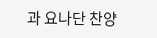과 요나단 찬양